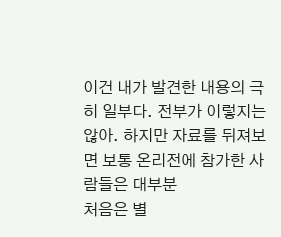이건 내가 발견한 내용의 극히 일부다. 전부가 이렇지는 않아. 하지만 자료를 뒤져보면 보통 온리전에 참가한 사람들은 대부분
처음은 별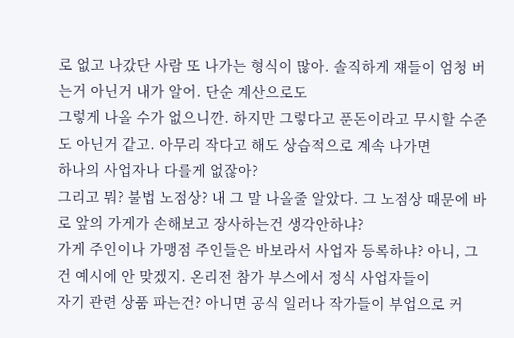로 없고 나갔단 사람 또 나가는 형식이 많아. 솔직하게 쟤들이 엄청 버는거 아닌거 내가 알어. 단순 계산으로도
그렇게 나올 수가 없으니깐. 하지만 그렇다고 푼돈이라고 무시할 수준도 아닌거 같고. 아무리 작다고 해도 상습적으로 계속 나가면
하나의 사업자나 다를게 없잖아?
그리고 뭐? 불법 노점상? 내 그 말 나올줄 알았다. 그 노점상 때문에 바로 앞의 가게가 손해보고 장사하는건 생각안하냐?
가게 주인이나 가맹점 주인들은 바보라서 사업자 등록하냐? 아니, 그건 예시에 안 맞겠지. 온리전 참가 부스에서 정식 사업자들이
자기 관련 상품 파는건? 아니면 공식 일러나 작가들이 부업으로 커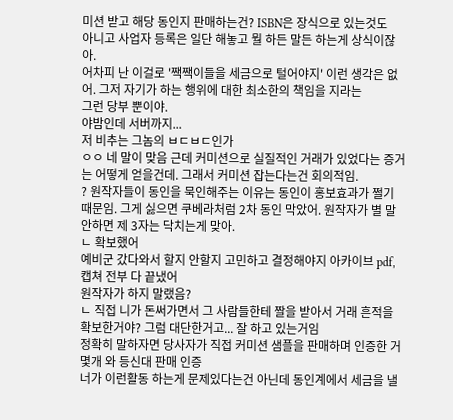미션 받고 해당 동인지 판매하는건? ISBN은 장식으로 있는것도
아니고 사업자 등록은 일단 해놓고 뭘 하든 말든 하는게 상식이잖아.
어차피 난 이걸로 '짹짹이들을 세금으로 털어야지' 이런 생각은 없어. 그저 자기가 하는 행위에 대한 최소한의 책임을 지라는
그런 당부 뿐이야.
야밤인데 서버까지...
저 비추는 그놈의 ㅂㄷㅂㄷ인가
ㅇㅇ 네 말이 맞음 근데 커미션으로 실질적인 거래가 있었다는 증거는 어떻게 얻을건데. 그래서 커미션 잡는다는건 회의적임.
? 원작자들이 동인을 묵인해주는 이유는 동인이 홍보효과가 쩔기 때문임. 그게 싫으면 쿠베라처럼 2차 동인 막았어. 원작자가 별 말 안하면 제 3자는 닥치는게 맞아.
ㄴ 확보했어
예비군 갔다와서 할지 안할지 고민하고 결정해야지 아카이브 pdf, 캡쳐 전부 다 끝냈어
원작자가 하지 말랬음?
ㄴ 직접 니가 돈써가면서 그 사람들한테 짤을 받아서 거래 흔적을 확보한거야? 그럼 대단한거고... 잘 하고 있는거임
정확히 말하자면 당사자가 직접 커미션 샘플을 판매하며 인증한 거 몇개 와 등신대 판매 인증
너가 이런활동 하는게 문제있다는건 아닌데 동인계에서 세금을 낼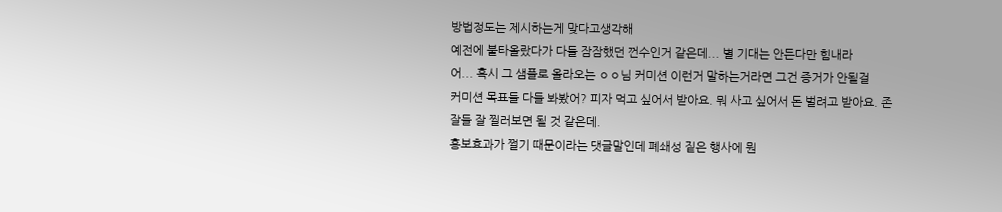방법정도는 제시하는게 맞다고생각해
예전에 불타올랐다가 다들 잠잠했던 껀수인거 같은데... 별 기대는 안든다만 힘내라
어... 혹시 그 샘플로 올라오는 ㅇㅇ님 커미션 이런거 말하는거라면 그건 증거가 안될걸
커미션 목표들 다들 봐봤어? 피자 먹고 싶어서 받아요. 뭐 사고 싶어서 돈 벌려고 받아요. 존잘들 잘 찔러보면 될 것 같은데.
홍보효과가 쩔기 때문이라는 댓글말인데 폐쇄성 짙은 행사에 뭔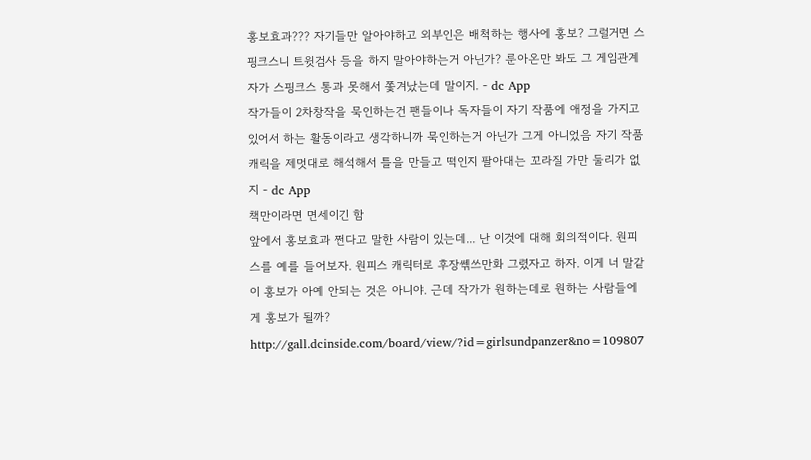홍보효과??? 자기들만 알아야하고 외부인은 배척하는 행사에 홍보? 그럴거면 스핑크스니 트윗검사 등을 하지 말아야하는거 아닌가? 룬아온만 봐도 그 게임관계자가 스핑크스 통과 못해서 쫓겨났는데 말이지. - dc App
작가들이 2차창작을 묵인하는건 팬들이나 독자들이 자기 작품에 애정을 가지고 있어서 하는 활동이라고 생각하니까 묵인하는거 아닌가 그게 아니었음 자기 작품 캐릭을 제멋대로 해석해서 틀을 만들고 떡인지 팔아대는 꼬라질 가만 둘리가 없지 - dc App
책만이라면 면세이긴 함
앞에서 홍보효과 쩐다고 말한 사람이 있는데... 난 이것에 대해 회의적이다. 원피스를 예를 들어보자. 원피스 캐릭터로 후장쎾쓰만화 그렸자고 하자. 이게 너 말같이 홍보가 아예 안되는 것은 아니야. 근데 작가가 원하는데로 원하는 사람들에게 홍보가 될까?
http://gall.dcinside.com/board/view/?id=girlsundpanzer&no=109807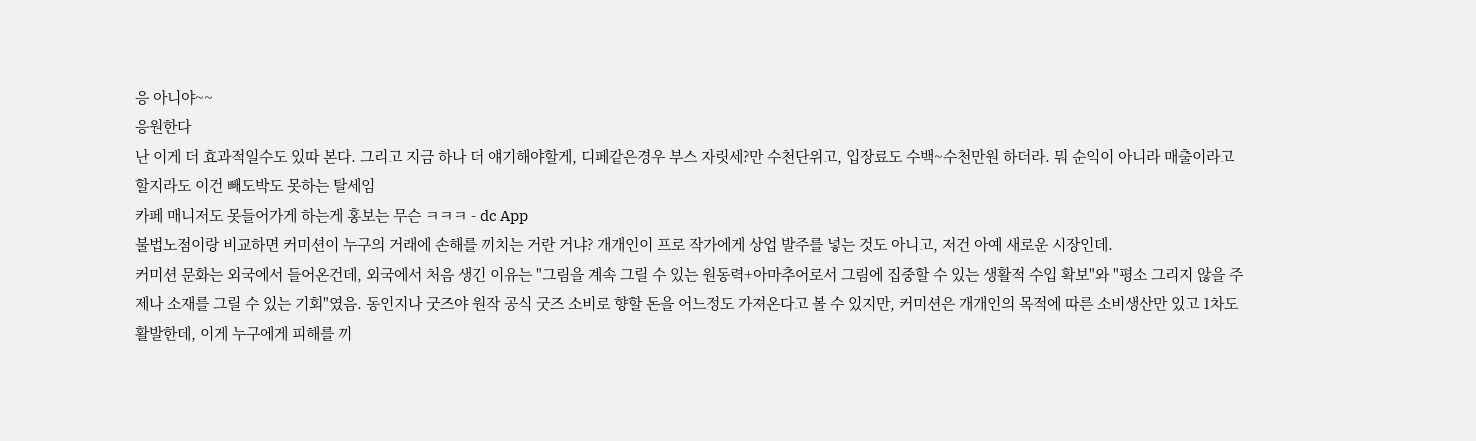응 아니야~~
응원한다
난 이게 더 효과적일수도 있따 본다. 그리고 지금 하나 더 얘기해야할게, 디페같은경우 부스 자릿세?만 수천단위고, 입장료도 수백~수천만원 하더라. 뭐 순익이 아니라 매출이라고 할지라도 이건 빼도박도 못하는 탈세임
카페 매니저도 못들어가게 하는게 홍보는 무슨 ㅋㅋㅋ - dc App
불법노점이랑 비교하면 커미션이 누구의 거래에 손해를 끼치는 거란 거냐? 개개인이 프로 작가에게 상업 발주를 넣는 것도 아니고, 저건 아예 새로운 시장인데.
커미션 문화는 외국에서 들어온건데, 외국에서 처음 생긴 이유는 "그림을 계속 그릴 수 있는 원동력+아마추어로서 그림에 집중할 수 있는 생활적 수입 확보"와 "평소 그리지 않을 주제나 소재를 그릴 수 있는 기회"였음. 동인지나 굿즈야 원작 공식 굿즈 소비로 향할 돈을 어느정도 가져온다고 볼 수 있지만, 커미션은 개개인의 목적에 따른 소비생산만 있고 1차도 활발한데, 이게 누구에게 피해를 끼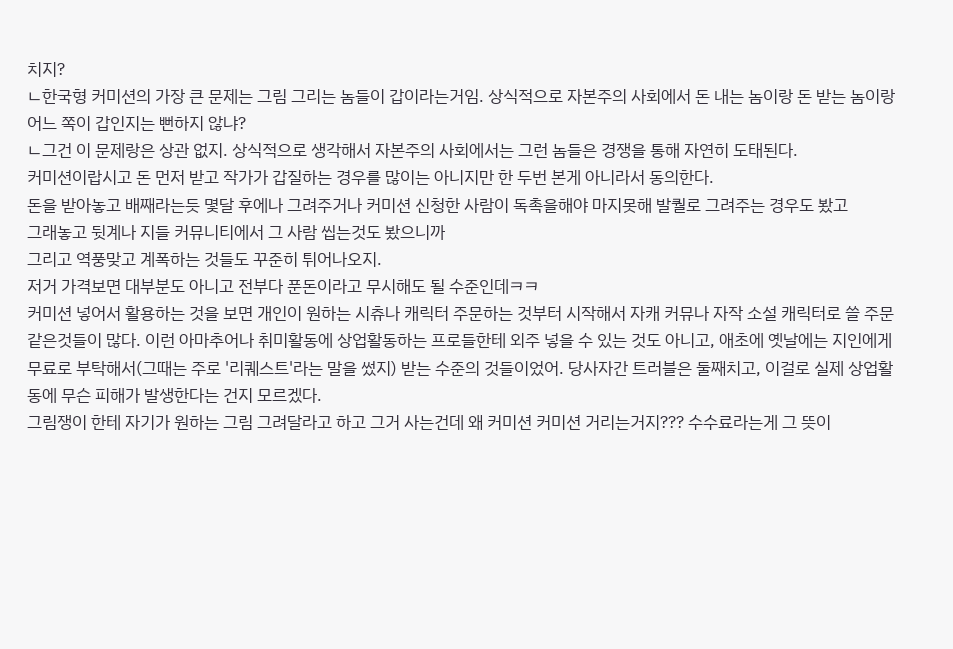치지?
ㄴ한국형 커미션의 가장 큰 문제는 그림 그리는 놈들이 갑이라는거임. 상식적으로 자본주의 사회에서 돈 내는 놈이랑 돈 받는 놈이랑 어느 쪽이 갑인지는 뻔하지 않냐?
ㄴ그건 이 문제랑은 상관 없지. 상식적으로 생각해서 자본주의 사회에서는 그런 놈들은 경쟁을 통해 자연히 도태된다.
커미션이랍시고 돈 먼저 받고 작가가 갑질하는 경우를 많이는 아니지만 한 두번 본게 아니라서 동의한다.
돈을 받아놓고 배째라는듯 몇달 후에나 그려주거나 커미션 신청한 사람이 독촉을해야 마지못해 발퀄로 그려주는 경우도 봤고
그래놓고 뒷계나 지들 커뮤니티에서 그 사람 씹는것도 봤으니까
그리고 역풍맞고 계폭하는 것들도 꾸준히 튀어나오지.
저거 가격보면 대부분도 아니고 전부다 푼돈이라고 무시해도 될 수준인데ㅋㅋ
커미션 넣어서 활용하는 것을 보면 개인이 원하는 시츄나 캐릭터 주문하는 것부터 시작해서 자캐 커뮤나 자작 소설 캐릭터로 쓸 주문 같은것들이 많다. 이런 아마추어나 취미활동에 상업활동하는 프로들한테 외주 넣을 수 있는 것도 아니고, 애초에 옛날에는 지인에게 무료로 부탁해서(그때는 주로 '리퀘스트'라는 말을 썼지) 받는 수준의 것들이었어. 당사자간 트러블은 둘째치고, 이걸로 실제 상업활동에 무슨 피해가 발생한다는 건지 모르겠다.
그림쟁이 한테 자기가 원하는 그림 그려달라고 하고 그거 사는건데 왜 커미션 커미션 거리는거지??? 수수료라는게 그 뜻이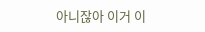아니잖아 이거 이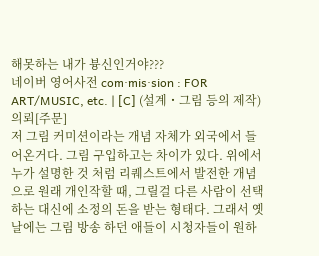해못하는 내가 븅신인거야???
네이버 영어사전 com·mis·sion : FOR ART/MUSIC, etc. | [C] (설계・그림 등의 제작) 의뢰[주문]
저 그림 커미션이라는 개념 자체가 외국에서 들어온거다. 그림 구입하고는 차이가 있다. 위에서 누가 설명한 것 처럼 리퀘스트에서 발전한 개념으로 원래 개인작할 때, 그릴걸 다른 사람이 선택하는 대신에 소정의 돈을 받는 형태다. 그래서 옛날에는 그림 방송 하던 애들이 시청자들이 원하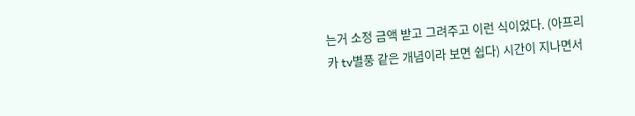는거 소정 금액 받고 그려주고 이런 식이었다. (아프리카 tv별풍 같은 개념이라 보면 쉽다) 시간이 지나면서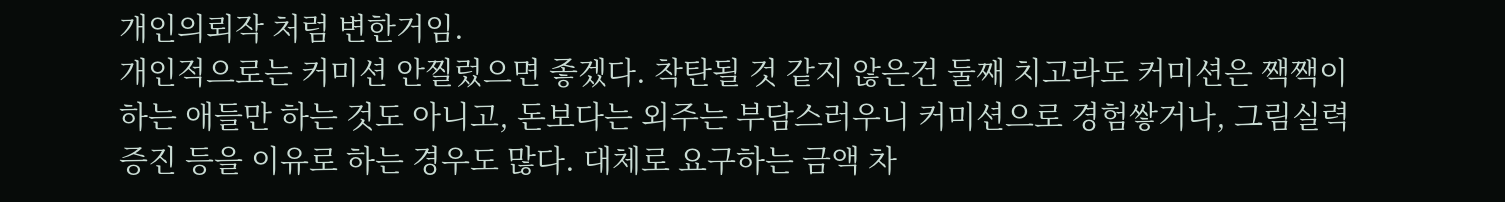개인의뢰작 처럼 변한거임.
개인적으로는 커미션 안찔렀으면 좋겠다. 착탄될 것 같지 않은건 둘째 치고라도 커미션은 짹짹이 하는 애들만 하는 것도 아니고, 돈보다는 외주는 부담스러우니 커미션으로 경험쌓거나, 그림실력 증진 등을 이유로 하는 경우도 많다. 대체로 요구하는 금액 차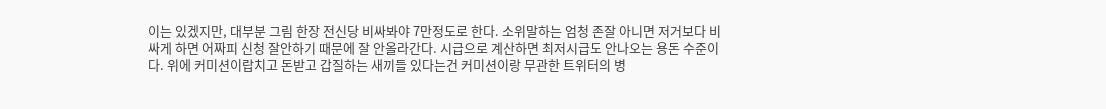이는 있겠지만, 대부분 그림 한장 전신당 비싸봐야 7만정도로 한다. 소위말하는 엄청 존잘 아니면 저거보다 비싸게 하면 어짜피 신청 잘안하기 때문에 잘 안올라간다. 시급으로 계산하면 최저시급도 안나오는 용돈 수준이다. 위에 커미션이랍치고 돈받고 갑질하는 새끼들 있다는건 커미션이랑 무관한 트위터의 병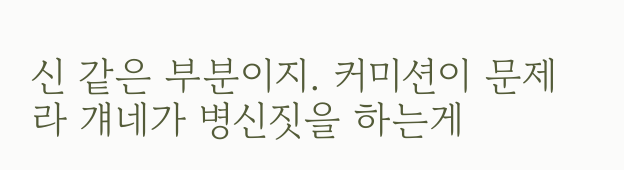신 같은 부분이지. 커미션이 문제라 걔네가 병신짓을 하는게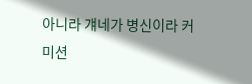아니라 걔네가 병신이라 커미션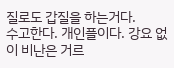질로도 갑질을 하는거다.
수고한다. 개인플이다. 강요 없이 비난은 거르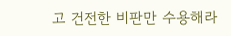고 건전한 비판만 수용해라